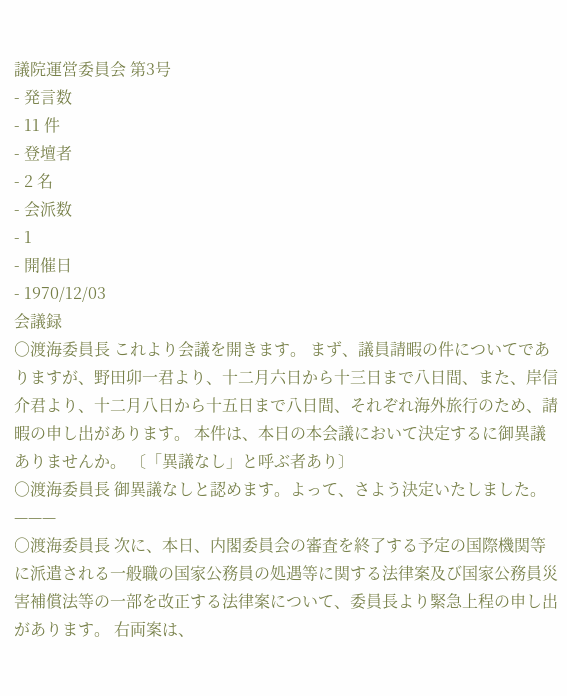議院運営委員会 第3号
- 発言数
- 11 件
- 登壇者
- 2 名
- 会派数
- 1
- 開催日
- 1970/12/03
会議録
○渡海委員長 これより会議を開きます。 まず、議員請暇の件についてでありますが、野田卯一君より、十二月六日から十三日まで八日間、また、岸信介君より、十二月八日から十五日まで八日間、それぞれ海外旅行のため、請暇の申し出があります。 本件は、本日の本会議において決定するに御異議ありませんか。 〔「異議なし」と呼ぶ者あり〕
○渡海委員長 御異議なしと認めます。よって、さよう決定いたしました。 ———
○渡海委員長 次に、本日、内閣委員会の審査を終了する予定の国際機関等に派遣される一般職の国家公務員の処遇等に関する法律案及び国家公務員災害補償法等の一部を改正する法律案について、委員長より緊急上程の申し出があります。 右両案は、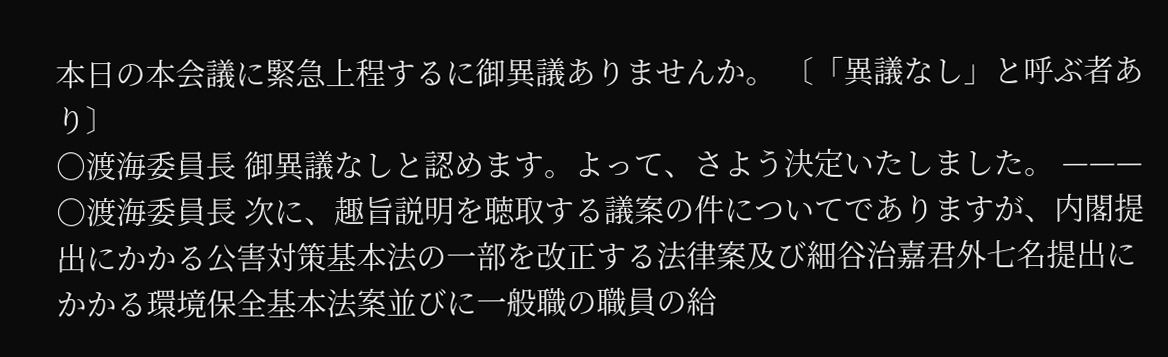本日の本会議に緊急上程するに御異議ありませんか。 〔「異議なし」と呼ぶ者あり〕
○渡海委員長 御異議なしと認めます。よって、さよう決定いたしました。 ———
○渡海委員長 次に、趣旨説明を聴取する議案の件についてでありますが、内閣提出にかかる公害対策基本法の一部を改正する法律案及び細谷治嘉君外七名提出にかかる環境保全基本法案並びに一般職の職員の給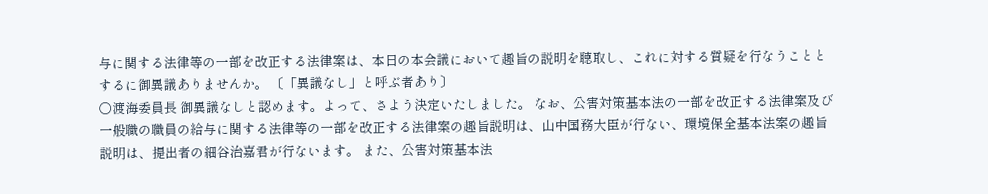与に関する法律等の一部を改正する法律案は、本日の本会議において趣旨の説明を聴取し、これに対する質疑を行なうこととするに御異議ありませんか。 〔「異議なし」と呼ぶ者あり〕
○渡海委員長 御異議なしと認めます。よって、さよう決定いたしました。 なお、公害対策基本法の一部を改正する法律案及び一般職の職員の給与に関する法律等の一部を改正する法律案の趣旨説明は、山中国務大臣が行ない、環境保全基本法案の趣旨説明は、提出者の細谷治嘉君が行ないます。 また、公害対策基本法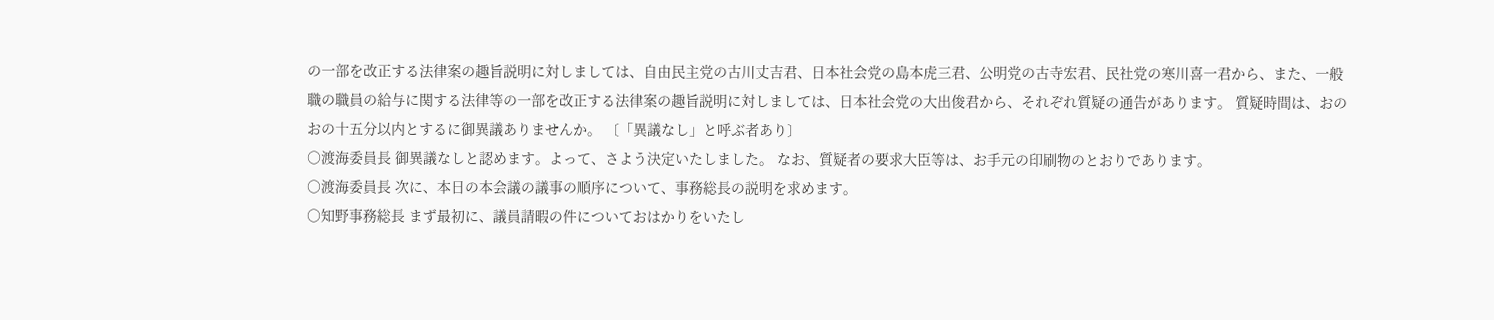の一部を改正する法律案の趣旨説明に対しましては、自由民主党の古川丈吉君、日本社会党の島本虎三君、公明党の古寺宏君、民社党の寒川喜一君から、また、一般職の職員の給与に関する法律等の一部を改正する法律案の趣旨説明に対しましては、日本社会党の大出俊君から、それぞれ質疑の通告があります。 質疑時間は、おのおの十五分以内とするに御異議ありませんか。 〔「異議なし」と呼ぶ者あり〕
○渡海委員長 御異議なしと認めます。よって、さよう決定いたしました。 なお、質疑者の要求大臣等は、お手元の印刷物のとおりであります。
○渡海委員長 次に、本日の本会議の議事の順序について、事務総長の説明を求めます。
○知野事務総長 まず最初に、議員請暇の件についておはかりをいたし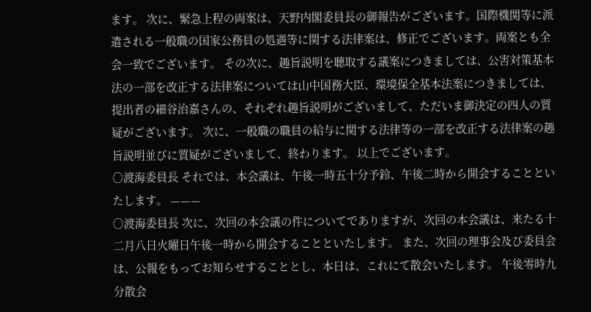ます。 次に、緊急上程の両案は、天野内閣委員長の御報告がございます。国際機関等に派遣される一般職の国家公務員の処遇等に関する法律案は、修正でございます。両案とも全会一致でございます。 その次に、趣旨説明を聴取する議案につきましては、公害対策基本法の一部を改正する法律案については山中国務大臣、環境保全基本法案につきましては、提出者の細谷治嘉さんの、それぞれ趣旨説明がございまして、ただいま御決定の四人の質疑がございます。 次に、一般職の職員の給与に関する法律等の一部を改正する法律案の趣旨説明並びに質疑がございまして、終わります。 以上でございます。
○渡海委員長 それでは、本会議は、午後一時五十分予鈴、午後二時から開会することといたします。 ———
○渡海委員長 次に、次回の本会議の件についてでありますが、次回の本会議は、来たる十二月八日火曜日午後一時から開会することといたします。 また、次回の理事会及び委員会は、公報をもってお知らせすることとし、本日は、これにて散会いたします。 午後零時九分散会